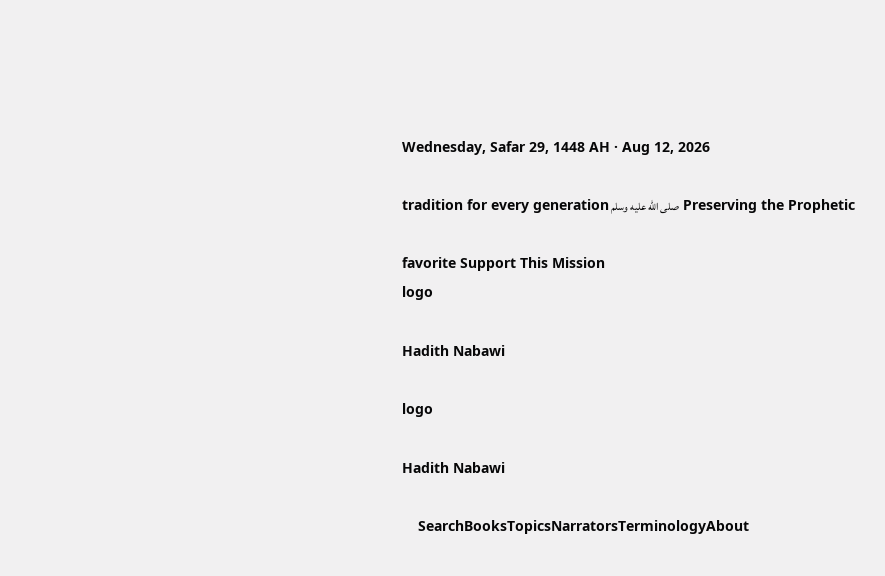Wednesday, Safar 29, 1448 AH · Aug 12, 2026

Preserving the Prophetic صلى الله عليه وسلم tradition for every generation

favorite Support This Mission
logo

Hadith Nabawi

logo

Hadith Nabawi

    SearchBooksTopicsNarratorsTerminologyAbout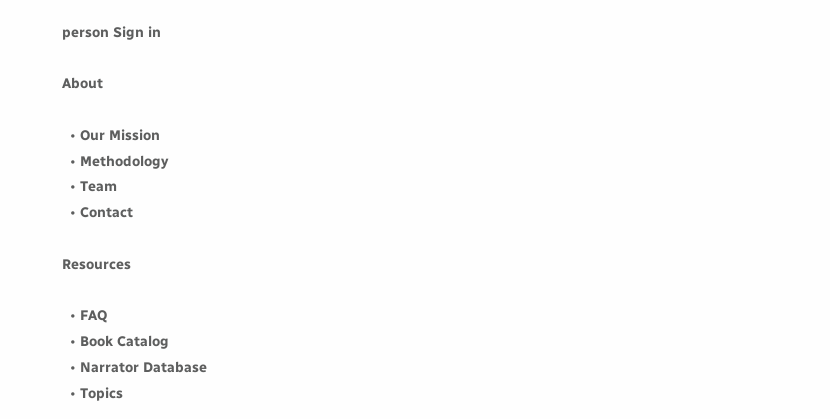person Sign in

About

  • Our Mission
  • Methodology
  • Team
  • Contact

Resources

  • FAQ
  • Book Catalog
  • Narrator Database
  • Topics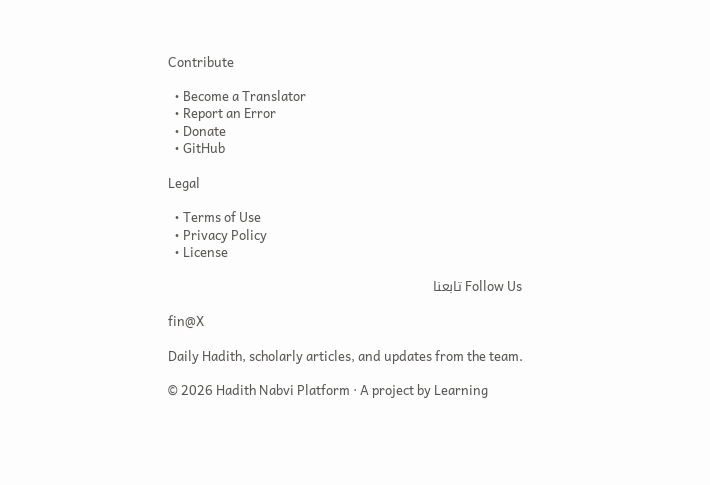Contribute

  • Become a Translator
  • Report an Error
  • Donate
  • GitHub

Legal

  • Terms of Use
  • Privacy Policy
  • License

Follow Us تابعنا

fin@X

Daily Hadith, scholarly articles, and updates from the team.

© 2026 Hadith Nabvi Platform · A project by Learning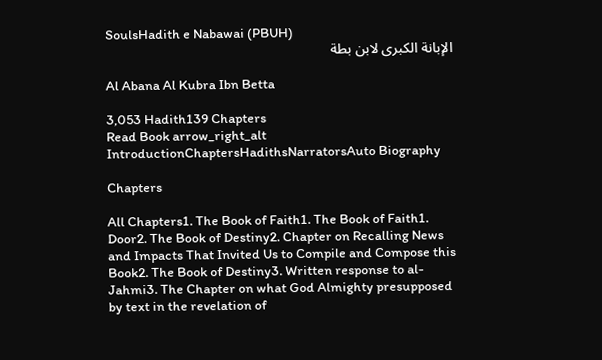SoulsHadith e Nabawai (PBUH)
الإبانة الكبرى لابن بطة

Al Abana Al Kubra Ibn Betta

3,053 Hadith139 Chapters
Read Book arrow_right_alt
IntroductionChaptersHadithsNarratorsAuto Biography

Chapters

All Chapters1. The Book of Faith1. The Book of Faith1. Door2. The Book of Destiny2. Chapter on Recalling News and Impacts That Invited Us to Compile and Compose this Book2. The Book of Destiny3. Written response to al-Jahmi3. The Chapter on what God Almighty presupposed by text in the revelation of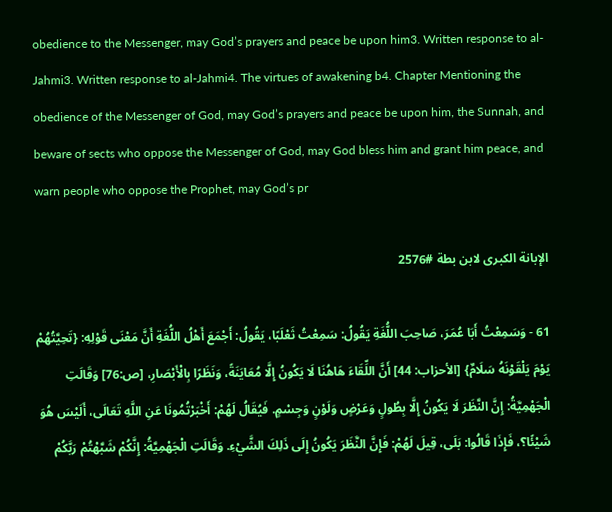obedience to the Messenger, may God’s prayers and peace be upon him3. Written response to al-Jahmi3. Written response to al-Jahmi4. The virtues of awakening b4. Chapter Mentioning the obedience of the Messenger of God, may God’s prayers and peace be upon him, the Sunnah, and beware of sects who oppose the Messenger of God, may God bless him and grant him peace, and warn people who oppose the Prophet, may God’s pr

الإبانة الكبرى لابن بطة #2576

61 - وَسَمِعْتُ أَبَا عُمَرَ، صَاحِبَ اللُّغَةِ يَقُولُ: سَمِعْتُ ثَعْلَبًا، يَقُولُ: أَجْمَعَ أَهْلُ اللُّغَةِ أَنَّ مَعْنَى قَوْلِهِ: {تَحِيَّتُهُمْ يَوْمَ يَلْقَوْنَهُ سَلَامٌ} [الأحزاب: 44] أَنَّ اللِّقَاءَ هَاهُنَا لَا يَكُونُ إِلَّا مُعَايَنَةً، وَنَظَرًا بِالْأَبْصَارِ، [ص:76] وَقَالَتِ الْجَهْمِيَّةُ: إِنَّ النَّظَرَ لَا يَكُونُ إِلَّا بِطُولٍ وَعَرْضٍ وَلَوْنٍ وَجِسْمٍ. فَيُقَالُ لَهُمْ: أَخْبَرْتُمُونَا عَنِ اللَّهِ تَعَالَى، أَلَيْسَ هُوَ شَيْئًا؟، فَإِذَا قَالُوا: بَلَى، قِيلَ لَهُمْ: فَإِنَّ النَّظَرَ يَكُونُ إِلَى ذَلِكَ الشَّيْءِ. وَقَالَتِ الْجَهْمِيَّةُ: إِنَّكُمْ شَبَّهْتُمْ رَبَّكُمْ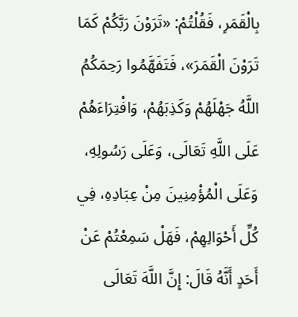بِالْقَمَرِ، فَقُلْتُمْ: «تَرَوْنَ رَبَّكُمْ كَمَا تَرَوْنَ الْقَمَرَ»، فَتَفَهَّمُوا رَحِمَكُمُ اللَّهُ جَهْلَهُمْ وَكَذِبَهُمْ، وَافْتِرَاءَهُمْ عَلَى اللَّهِ تَعَالَى، وَعَلَى رَسُولِهِ، وَعَلَى الْمُؤْمِنِينَ مِنْ عِبَادِهِ، فِي كُلِّ أَحْوَالِهِمْ، فَهَلْ سَمِعْتُمْ عَنْ أَحَدٍ أَنَّهُ قَالَ: إِنَّ اللَّهَ تَعَالَى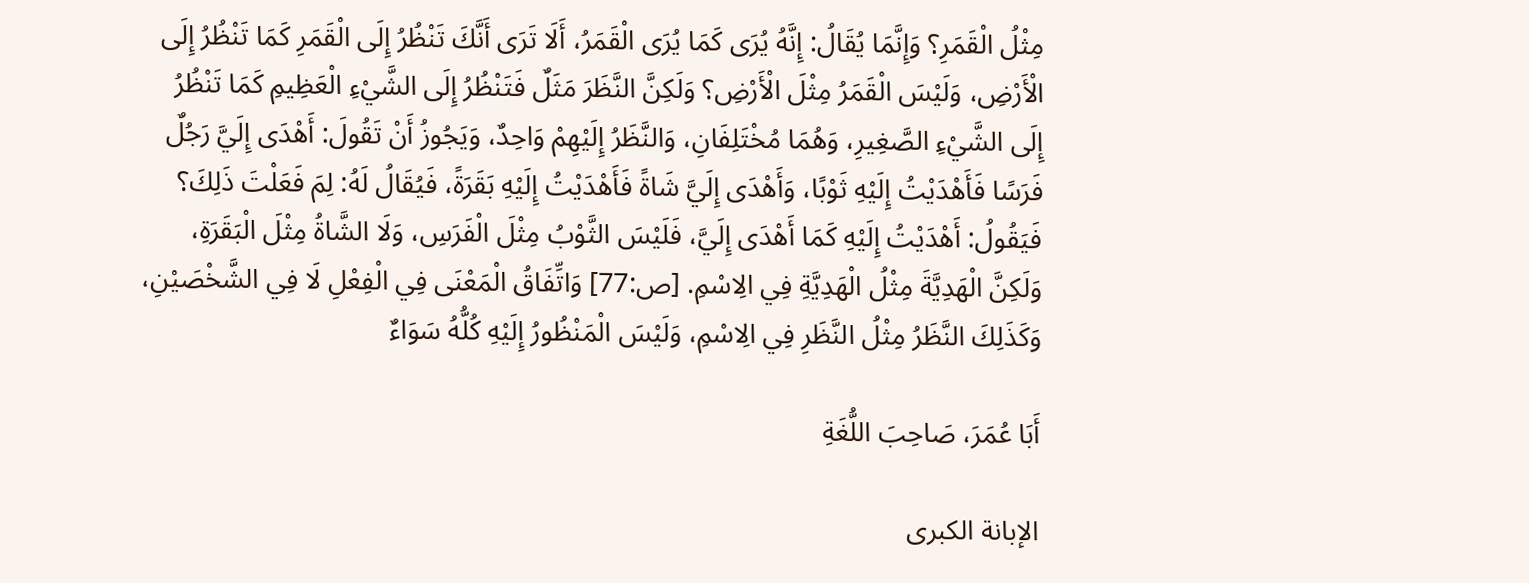مِثْلُ الْقَمَرِ؟ وَإِنَّمَا يُقَالُ: إِنَّهُ يُرَى كَمَا يُرَى الْقَمَرُ، أَلَا تَرَى أَنَّكَ تَنْظُرُ إِلَى الْقَمَرِ كَمَا تَنْظُرُ إِلَى الْأَرْضِ، وَلَيْسَ الْقَمَرُ مِثْلَ الْأَرْضِ؟ وَلَكِنَّ النَّظَرَ مَثَلٌ فَتَنْظُرُ إِلَى الشَّيْءِ الْعَظِيمِ كَمَا تَنْظُرُ إِلَى الشَّيْءِ الصَّغِيرِ، وَهُمَا مُخْتَلِفَانِ، وَالنَّظَرُ إِلَيْهِمْ وَاحِدٌ، وَيَجُوزُ أَنْ تَقُولَ: أَهْدَى إِلَيَّ رَجُلٌ فَرَسًا فَأَهْدَيْتُ إِلَيْهِ ثَوْبًا، وَأَهْدَى إِلَيَّ شَاةً فَأَهْدَيْتُ إِلَيْهِ بَقَرَةً، فَيُقَالُ لَهُ: لِمَ فَعَلْتَ ذَلِكَ؟ فَيَقُولُ: أَهْدَيْتُ إِلَيْهِ كَمَا أَهْدَى إِلَيَّ، فَلَيْسَ الثَّوْبُ مِثْلَ الْفَرَسِ، وَلَا الشَّاةُ مِثْلَ الْبَقَرَةِ، وَلَكِنَّ الْهَدِيَّةَ مِثْلُ الْهَدِيَّةِ فِي الِاسْمِ. [ص:77] وَاتِّفَاقُ الْمَعْنَى فِي الْفِعْلِ لَا فِي الشَّخْصَيْنِ، وَكَذَلِكَ النَّظَرُ مِثْلُ النَّظَرِ فِي الِاسْمِ، وَلَيْسَ الْمَنْظُورُ إِلَيْهِ كُلُّهُ سَوَاءٌ

أَبَا عُمَرَ، صَاحِبَ اللُّغَةِ

الإبانة الكبرى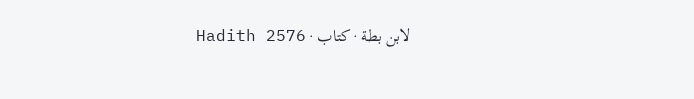لابن بطة · کتاب · Hadith 2576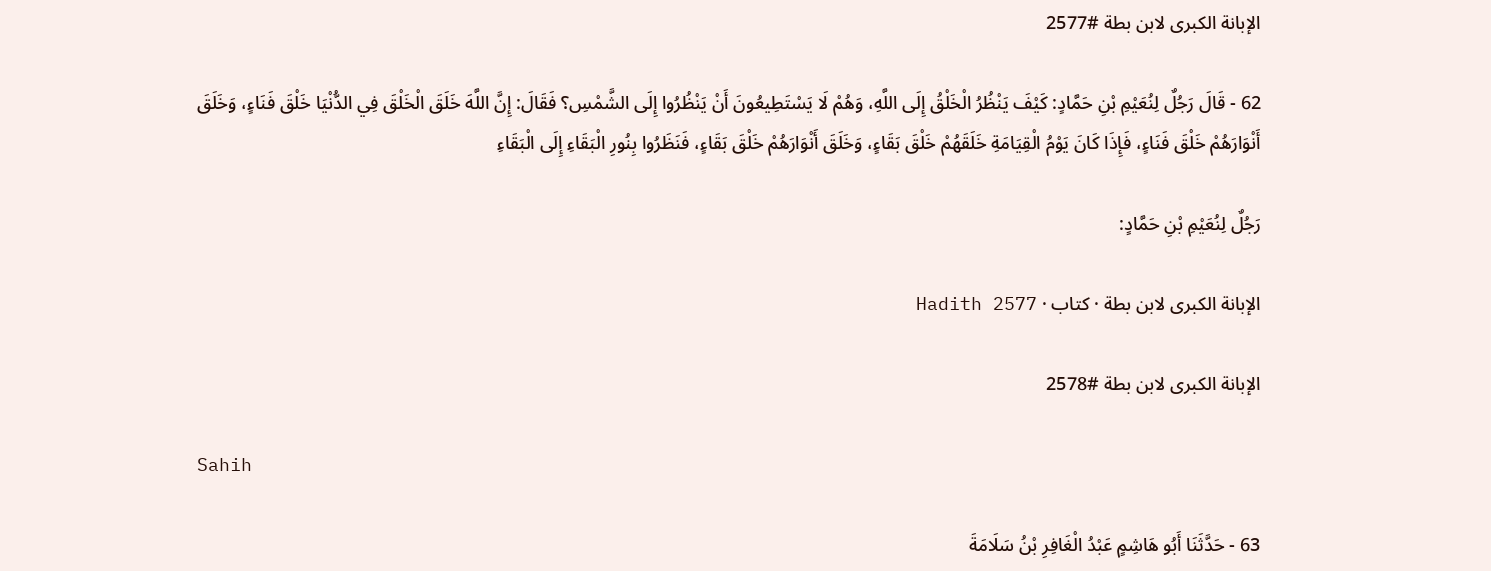الإبانة الكبرى لابن بطة #2577

62 - قَالَ رَجُلٌ لِنُعَيْمِ بْنِ حَمَّادٍ: كَيْفَ يَنْظُرُ الْخَلْقُ إِلَى اللَّهِ، وَهُمْ لَا يَسْتَطِيعُونَ أَنْ يَنْظُرُوا إِلَى الشَّمْسِ؟ فَقَالَ: إِنَّ اللَّهَ خَلَقَ الْخَلْقَ فِي الدُّنْيَا خَلْقَ فَنَاءٍ، وَخَلَقَ أَنْوَارَهُمْ خَلْقَ فَنَاءٍ، فَإِذَا كَانَ يَوْمُ الْقِيَامَةِ خَلَقَهُمْ خَلْقَ بَقَاءٍ، وَخَلَقَ أَنْوَارَهُمْ خَلْقَ بَقَاءٍ، فَنَظَرُوا بِنُورِ الْبَقَاءِ إِلَى الْبَقَاءِ

رَجُلٌ لِنُعَيْمِ بْنِ حَمَّادٍ:

الإبانة الكبرى لابن بطة · کتاب · Hadith 2577

الإبانة الكبرى لابن بطة #2578

Sahih

63 - حَدَّثَنَا أَبُو هَاشِمٍ عَبْدُ الْغَافِرِ بْنُ سَلَامَةَ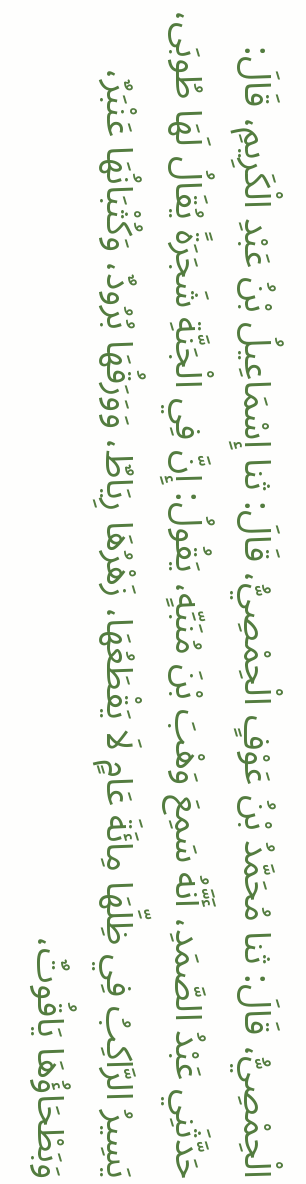الْحِمْصِيُّ، قَالَ: ثنا مُحَمَّدُ بْنُ عَوْفٍ الْحِمْصِيُّ، قَالَ: ثنا إِسْمَاعِيلُ بْنُ عَبْدِ الْكَرِيمِ، قَالَ: حَدَّثَنِي عَبْدُ الصَّمَدِ، أَنَّهُ سَمِعَ وَهْبَ بْنَ مُنَبِّهٍ، يَقُولُ: إِنَّ فِي الْجَنَّةِ شَجَرَةً يُقَالُ لَهَا طُوبَى، يَسِيرُ الرَّاكِبُ فِي ظِلِّهَا مِائَةَ عَامٍ لَا يَقْطَعُهَا، زَهْرُهَا رِيَاطٌ، وَوَرَقُهَا بُرُودٌ، وَكُثْبَانُهَا عَنْبَرٌ، وَبَطْحَاؤُهَا يَاقُوتٌ،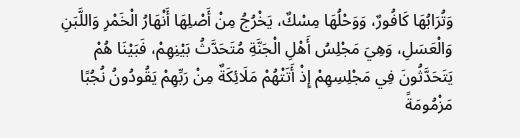وَتُرَابُهَا كَافُورٌ، وَوَحْلُهَا مِسْكٌ، يَخْرُجُ مِنْ أَصْلِهَا أَنْهَارُ الْخَمْرِ وَاللَّبَنِ وَالْعَسَلِ، وَهِيَ مَجْلِسُ أَهْلِ الْجَنَّةِ مُتَحَدَّثُ بَيْنِهِمْ، فَبَيْنَا هُمْ يَتَحَدَّثُونَ فِي مَجْلِسِهِمْ إِذْ أَتَتْهُمْ مَلَائِكَةٌ مِنْ رَبِّهِمْ يَقُودُونُ نُجُبًا مَزْمُومَةً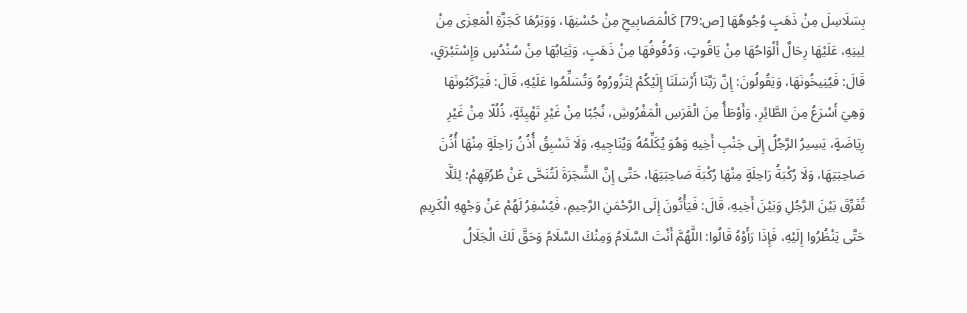بِسَلَاسِلَ مِنْ ذَهَبٍ وُجُوهُهَا [ص:79] كَالْمَصَابِيحِ مِنْ حُسْنِهَا، وَوَبَرُهَا كَجَزَّةِ الْمَعِزَى مِنْ لِينِهِ، عَلَيْهَا رِحَالٌ أَلْوَاحُهَا مِنْ يَاقُوتٍ، وَدُفُوفُهَا مِنْ ذَهَبٍ، وَثِيَابُهَا مِنْ سُنْدُسٍ وَإِسْتَبْرَقٍ، قَالَ: فَيُنِيخُونَهَا، وَيَقُولُونَ: إِنَّ رَبَّنَا أَرْسَلَنَا إِلَيْكُمْ لِتَزُورُوهُ وَتُسَلِّمُوا عَلَيْهِ، قَالَ: فَيَرْكَبُونَهَا وَهِيَ أَسْرَعُ مِنَ الطَّائِرِ، وَأَوْطَأُ مِنَ الْفَرَسِ الْمَفْرُوشِ، نُجُبًا مِنْ غَيْرِ تَهْيِئَةٍ، ذُلُلًا مِنْ غَيْرِ رِيَاضَةٍ، يَسِيرُ الرَّجُلُ إِلَى جَنْبِ أَخِيهِ وَهُوَ يُكَلِّمُهُ وَيُنَاجِيهِ، وَلَا تَسْبِقُ أُذُنُ رَاحِلَةٍ مِنْهَا أُذُنَ صَاحِبَتِهَا، وَلَا رُكْبَةُ رَاحِلَةٍ مِنْهَا رُكْبَةَ صَاحِبَتِهَا، حَتَّى إِنَّ الشَّجَرَةَ لَتُنَحَّى عَنْ طُرُقِهِمْ؛ لِئَلَّا تُفَرِّقَ بَيْنَ الرَّجُلِ وَبَيْنَ أَخِيهِ، قَالَ: فَيَأْتُونَ إِلَى الرَّحْمَنِ الرَّحِيمِ، فَيُسْفِرُ لَهُمْ عَنْ وَجْهِهِ الْكَرِيمِ حَتَّى يَنْظُرُوا إِلَيْهِ، فَإِذَا رَأَوْهُ قَالُوا: اللَّهُمَّ أَنْتَ السَّلَامُ وَمِنْكَ السَّلَامُ وَحَقَّ لَكَ الْجَلَالُ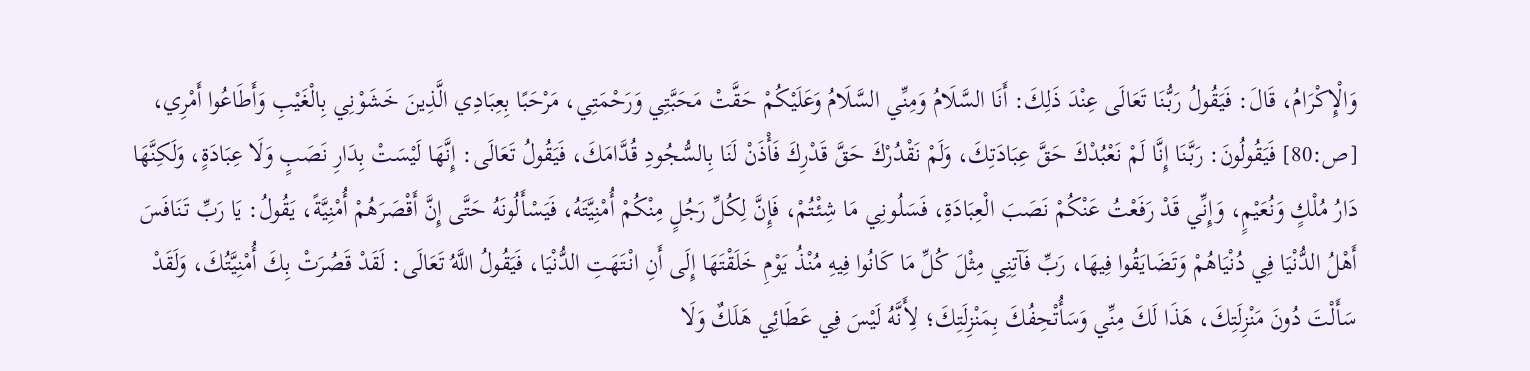وَالْإِكْرَامُ، قَالَ: فَيَقُولُ رَبُّنَا تَعَالَى عِنْدَ ذَلِكَ: أَنَا السَّلَامُ وَمِنِّي السَّلَامُ وَعَلَيْكُمْ حَقَّتْ مَحَبَّتِي وَرَحْمَتِي، مَرْحَبًا بِعِبَادِي الَّذِينَ خَشَوْنِي بِالْغَيْبِ وَأَطَاعُوا أَمْرِي، [ص:80] فَيَقُولُونَ: رَبَّنَا إِنَّا لَمْ نَعْبُدْكَ حَقَّ عِبَادَتِكَ، وَلَمْ نَقْدُرْكَ حَقَّ قَدْرِكَ فَأْذَنْ لَنَا بِالسُّجُودِ قُدَّامَكَ، فَيَقُولُ تَعَالَى: إِنَّهَا لَيْسَتْ بِدَارِ نَصَبٍ وَلَا عِبَادَةٍ، وَلَكِنَّهَا دَارُ مُلْكٍ وَنُعَيْمٍ، وَإِنِّي قَدْ رَفَعْتُ عَنْكُمْ نَصَبَ الْعِبَادَةِ، فَسَلُونِي مَا شِئْتُمْ، فَإِنَّ لِكُلِّ رَجُلٍ مِنْكُمْ أُمْنِيَّتَهُ، فَيَسْأَلُونَهُ حَتَّى إِنَّ أَقْصَرَهُمْ أُمْنِيَّةً، يَقُولُ: يَا رَبِّ تَنَافَسَ أَهْلُ الدُّنْيَا فِي دُنْيَاهُمْ وَتَضَايَقُوا فِيهَا، رَبِّ فَآتِنِي مِثْلَ كُلِّ مَا كَانُوا فِيهِ مُنْذُ يَوْمِ خَلَقْتَهَا إِلَى أَنِ انْتَهَتِ الدُّنْيَا، فَيَقُولُ اللَّهُ تَعَالَى: لَقَدْ قَصُرَتْ بِكَ أُمْنِيَّتُكَ، وَلَقَدْ سَأَلْتَ دُونَ مَنْزِلَتِكَ، هَذَا لَكَ مِنِّي وَسَأُتْحِفُكَ بِمَنْزِلَتِكَ؛ لِأَنَّهُ لَيْسَ فِي عَطَائِي هَلَكٌ وَلَا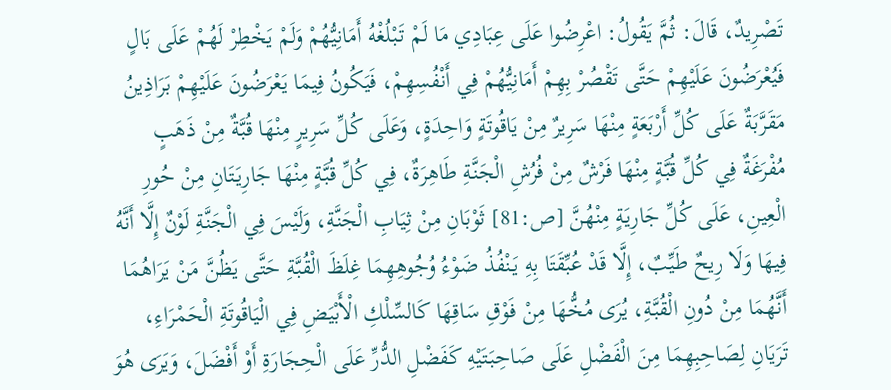تَصْرِيدٌ، قَالَ: ثُمَّ يَقُولُ: اعْرِضُوا عَلَى عِبَادِي مَا لَمْ تَبْلُغْهُ أَمَانِيُّهُمْ وَلَمْ يَخْطِرْ لَهُمْ عَلَى بَالٍ فَيُعْرَضُونَ عَلَيْهِمْ حَتَّى تَقْصُرْ بِهِمْ أَمَانِيُّهُمْ فِي أَنْفُسِهِمْ، فَيَكُونُ فِيمَا يَعْرَضُونَ عَلَيْهِمْ بَرَاذِينُ مَقَرَّبَةٌ عَلَى كُلِّ أَرْبَعَةٍ مِنْهَا سَرِيرٌ مِنْ يَاقُوتَةٍ وَاحِدَةٍ، وَعَلَى كُلِّ سَرِيرٍ مِنْهَا قُبَّةٌ مِنْ ذَهَبٍ مُفْرَغَةٌ فِي كُلِّ قُبَّةٍ مِنْهَا فَرْشٌ مِنْ فُرُشِ الْجَنَّةِ طَاهِرَةٌ، فِي كُلِّ قُبَّةٍ مِنْهَا جَارِيَتَانِ مِنْ حُورِ الْعِينِ، عَلَى كُلِّ جَارِيَةٍ مِنْهُنَّ [ص:81] ثَوْبَانِ مِنْ ثِيَابِ الْجَنَّةِ، وَلَيْسَ فِي الْجَنَّةِ لَوْنٌ إِلَّا أَنَّهُ فِيهَا وَلَا رِيحٌ طَيِّبٌ، إِلَّا قَدْ عُبِّقَتَا بِهِ يَنْفُذُ ضَوْءُ وُجُوهِهِمَا غِلَظَ الْقُبَّةِ حَتَّى يَظُنَّ مَنْ يَرَاهُمَا أَنَّهُمَا مِنْ دُونِ الْقُبَّةِ، يُرَى مُخُّهَا مِنْ فَوْقِ سَاقِهَا كَالسِّلْكِ الْأَبْيَضِ فِي الْيَاقُوتَةِ الْحَمْرَاءِ، تَرَيَانِ لِصَاحِبِهِمَا مِنَ الْفَضْلِ عَلَى صَاحِبَتَيْهِ كَفَضْلِ الدُّرِّ عَلَى الْحِجَارَةِ أَوْ أَفْضَلَ، وَيَرَى هُوَ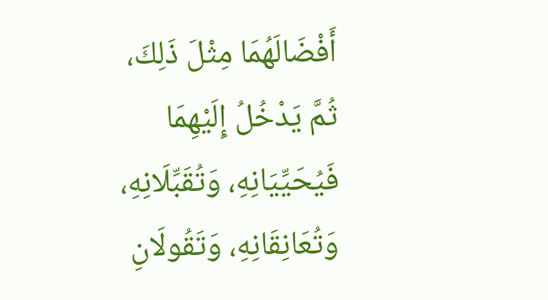أَفْضَالَهُمَا مِثْلَ ذَلِكَ، ثُمَّ يَدْخُلُ إِلَيْهِمَا فَيُحَيِّيَانِهِ، وَتُقَبِّلَانِهِ، وَتُعَانِقَانِهِ، وَتَقُولَانِ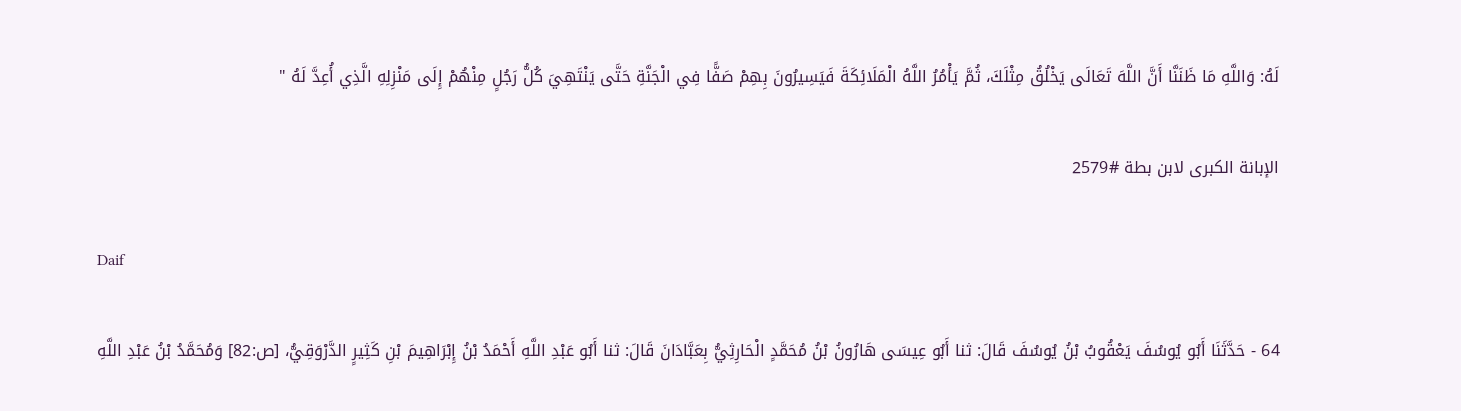لَهُ: وَاللَّهِ مَا ظَنَنَّا أَنَّ اللَّهَ تَعَالَى يَخْلُقُ مِثْلَكَ، ثُمَّ يَأْمُرُ اللَّهُ الْمَلَائِكَةَ فَيَسِيرُونَ بِهِمْ صَفًّا فِي الْجَنَّةِ حَتَّى يَنْتَهِيَ كُلُّ رَجُلٍ مِنْهُمْ إِلَى مَنْزِلِهِ الَّذِي أُعِدَّ لَهُ "

الإبانة الكبرى لابن بطة #2579

Daif

64 - حَدَّثَنَا أَبُو يُوسُفَ يَعْقُوبُ بْنُ يُوسُفَ قَالَ: ثنا أَبُو عِيسَى هَارُونُ بْنُ مُحَمَّدٍ الْحَارِثِيُّ بِعَبَّادَانَ قَالَ: ثنا أَبُو عَبْدِ اللَّهِ أَحْمَدُ بْنُ إِبْرَاهِيمَ بْنِ كَثِيرٍ الدَّرْوَقِيُّ، [ص:82] وَمُحَمَّدُ بْنُ عَبْدِ اللَّهِ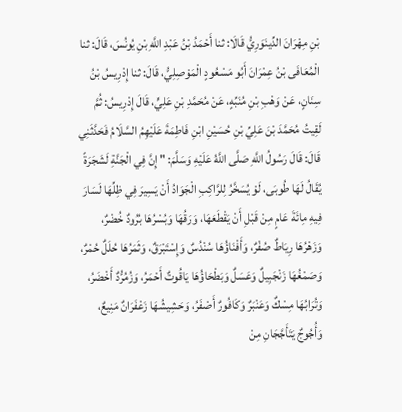بْنِ مِهْرَانَ الدِّينَوَرِيُّ قَالَا: ثنا أَحْمَدُ بْنُ عَبْدِ اللَّهِ بْنِ يُونُسَ، قَالَ: ثنا الْمُعَافَى بْنُ عِمْرَانَ أَبُو مَسْعُودٍ الْمَوْصِلِيُّ، قَالَ: ثنا إِدْرِيسُ بْنُ سِنَانٍ، عَنْ وَهْبِ بْنِ مُنَبِّهٍ، عَنْ مُحَمَّدِ بْنِ عَلِيٍّ، قَالَ إِدْرِيسُ: ثُمَّ لَقِيتُ مُحَمَّدَ بْنَ عَلِيِّ بْنِ حُسَيْنِ ابْنِ فَاطِمَةَ عَلَيْهِمُ السَّلَامُ فَحَدَّثَنِي قَالَ: قَالَ رَسُولُ اللَّهِ صَلَّى اللَّهُ عَلَيْهِ وَسَلَّمَ: " إِنَّ فِي الْجَنَّةِ لَشَجَرَةً يُقَالُ لَهَا طُوبَى، لَوْ يُسَخَّرُ لِلرَّاكِبِ الْجَوَادُ أَنْ يَسِيرَ فِي ظِلِّهَا لَسَارَ فِيهِ مِائَةَ عَامٍ مِنْ قَبْلِ أَنْ يَقْطَعَهَا، وَرَقُهَا وَبُسْرُهَا بُرُودٌ خُضْرٌ، وَزَهْرُهَا رِيَاطٌ صُفْرٌ، وَأَفْنَاؤُهَا سُنْدُسٌ وَإِسْتَبْرَقٌ، وَثَمَرُهَا حُلَلٌ حُمْرٌ، وَصَمْغُهَا زَنْجَبِيلٌ وَعَسَلٌ وَبَطْحَاؤُهَا يَاقُوتٌ أَحْمَرُ، وَزُمُرُّدٌ أَخْضَرُ، وَتُرَابُهَا مِسْكٌ وَعَنْبَرٌ وَكَافُورٌ أَصْفَرُ، وَحَشِيشُهَا زَعْفَرَانٌ مَنِيعٌ، وَأُجُوجٌ يَتَأَجَّجَانِ مِنْ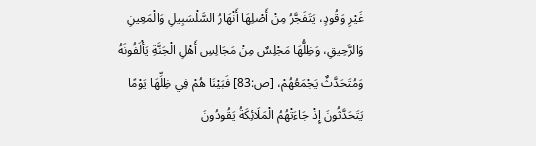غَيْرِ وَقُودٍ، يَتَفَجَّرُ مِنْ أَصْلِهَا أَنْهَارُ السَّلْسَبِيلِ وَالْمَعِينِ وَالرَّحِيقِ، وَظِلُّهَا مَجْلِسٌ مِنْ مَجَالِسِ أَهْلِ الْجَنَّةِ يَأْلَفُونَهُ وَمُتَحَدَّثٌ يَجْمَعُهُمْ، [ص:83] فَبَيْنَا هُمْ فِي ظِلِّهَا يَوْمًا يَتَحَدَّثُونَ إِذْ جَاءَتْهُمُ الْمَلَائِكَةُ يَقُودُونَ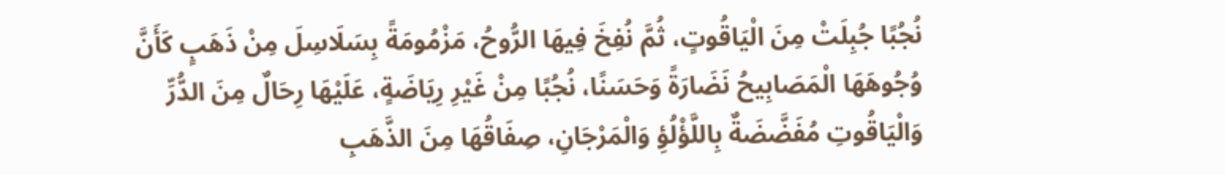نُجُبًا جُبِلَتْ مِنَ الْيَاقُوتٍ، ثُمَّ نُفِخَ فِيهَا الرُّوحُ، مَزْمُومَةً بِسَلَاسِلَ مِنْ ذَهَبٍ كَأَنَّ وُجُوهَهَا الْمَصَابِيحُ نَضَارَةً وَحَسَنًا، نُجُبًا مِنْ غَيْرِ رِيَاضَةٍ، عَلَيْهَا رِحَالٌ مِنَ الدُّرِّ وَالْيَاقُوتِ مُفَضَّضَةٌ بِاللَّؤْلُؤِ وَالْمَرْجَانِ، صِفَاقُهَا مِنَ الذَّهَبِ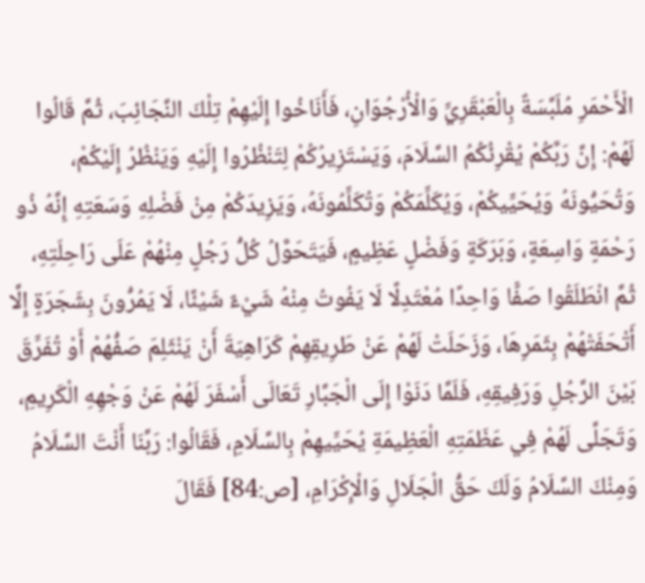الْأَحْمَرِ مُلَبَّسَةٌ بِالْعَبْقَرِيِّ وَالْأُرْجُوَانِ، فَأَنَاخُوا إِلَيْهِمْ تِلْكَ النَّجَائِبَ، ثُمَّ قَالُوا لَهُمْ: إِنَّ رَبَّكُمْ يُقْرِئُكُمُ السَّلَامَ، وَيَسْتَزِيرُكُمْ لِتَنْظُرُوا إِلَيْهِ وَيَنْظُرُ إِلَيْكُمْ، وَتُحَيُّونَهُ وَيُحَيِّيكُمْ، وَيُكَلِّمَكُمْ وَتُكَلِّمُونَهُ، وَيَزِيدَكُمْ مِنْ فَضْلِهِ وَسَعَتِهِ إِنَّهُ ذُو رَحْمَةٍ وَاسِعَةٍ، وَبَرَكَةٍ وَفَضْلٍ عَظِيمٍ، فَيَتَحَوَّلُ كُلُّ رَجُلٍ مِنْهُمْ عَلَى رَاحِلَتِهِ، ثُمَّ انْطَلَقُوا صَفًّا وَاحِدًا مُعْتَدِلًا لَا يَفُوتُ مِنْهُ شَيْءٌ شَيْئًا، لَا يَمُرُّونَ بِشَجَرَةٍ إِلَّا أَتْحَفَتْهُمْ بِثَمَرِهَا، وَزَحَلَتْ لَهُمْ عَنْ طَرِيقِهِمْ كَرَاهِيَةَ أَنْ يَنْثَلِمَ صَفُّهُمْ أَوْ تُفَرِّقَ بَيْنَ الرَّجُلِ وَرَفِيقِهِ، فَلَمَّا دَنَوْا إِلَى الْجَبَّارِ تَعَالَى أَسْفَرَ لَهُمْ عَنْ وَجْهِهِ الْكَرِيمِ، وَتَجَلَّى لَهُمْ فِي عَظَمَتِهِ الْعَظِيمَةِ يُحَيِّيهِمْ بِالسَّلَامِ، فَقَالُوا: رَبَّنَا أَنْتَ السَّلَامُ وَمِنْكَ السَّلَامُ وَلَكَ حَقُّ الْجَلَالِ وَالْإِكْرَامِ، [ص:84] فَقَالَ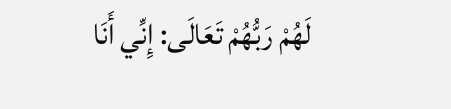لَهُمْ رَبُّهُمْ تَعَالَى: إِنِّي أَنَا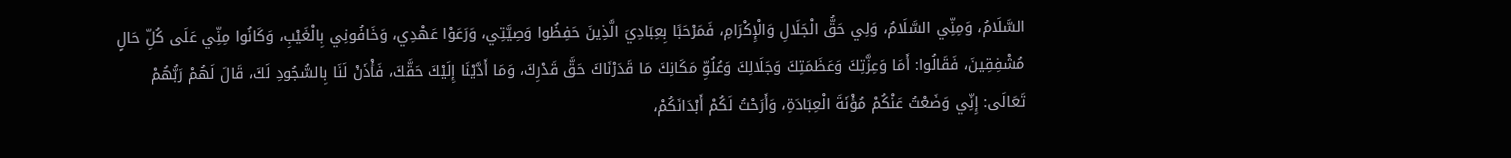السَّلَامُ، وَمِنِّي السَّلَامُ، وَلِي حَقُّ الْجَلَالِ وَالْإِكْرَامِ، فَمَرْحَبًا بِعِبَادِيَ الَّذِينَ حَفِظُوا وَصِيَّتِي، وَرَعَوْا عَهْدِي، وَخَافُونِي بِالْغَيْبِ، وَكَانُوا مِنِّي عَلَى كُلِّ حَالٍ مُشْفِقِينَ، فَقَالُوا: أَمَا وَعِزَّتِكَ وَعَظَمَتِكَ وَجَلَالِكَ وَعُلُوِّ مَكَانِكَ مَا قَدَرْنَاكَ حَقَّ قَدْرِكَ، وَمَا أَدَّيْنَا إِلَيْكَ حَقَّكَ، فَأْذَنْ لَنَا بِالسُّجُودِ لَكَ، قَالَ لَهُمْ رَبُّهُمْ تَعَالَى: إِنِّي وَضَعْتُ عَنْكُمْ مُؤْنَةَ الْعِبَادَةِ، وَأَرَحْتُ لَكُمْ أَبْدَانَكُمْ،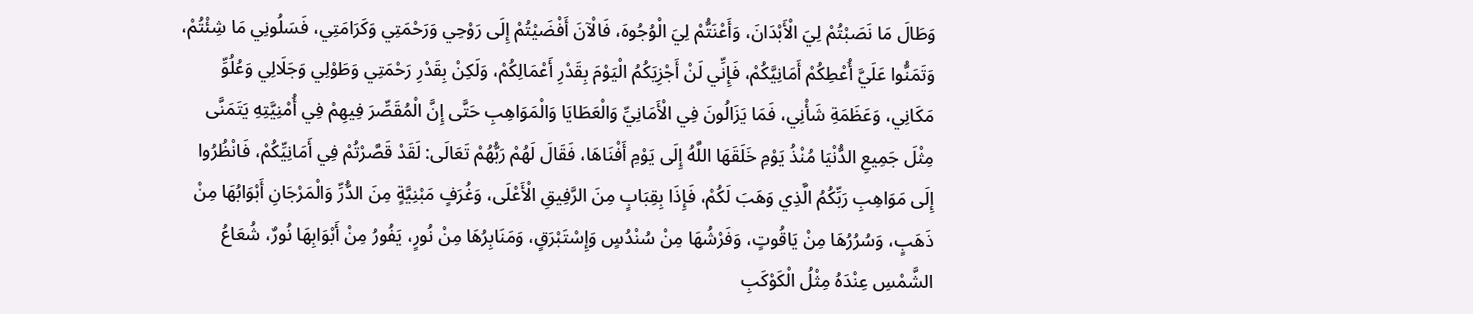وَطَالَ مَا نَصَبْتُمْ لِيَ الْأَبْدَانَ، وَأَعْنَتُّمْ لِيَ الْوُجُوهَ، فَالْآنَ أَفْضَيْتُمْ إِلَى رَوْحِي وَرَحْمَتِي وَكَرَامَتِي، فَسَلُونِي مَا شِئْتُمْ، وَتَمَنُّوا عَلَيَّ أُعْطِكُمْ أَمَانِيَّكُمْ، فَإِنِّي لَنْ أَجْزِيَكُمُ الْيَوْمَ بِقَدْرِ أَعْمَالِكُمْ، وَلَكِنْ بِقَدْرِ رَحْمَتِي وَطَوْلِي وَجَلَالِي وَعُلُوِّ مَكَانِي، وَعَظَمَةِ شَأْنِي، فَمَا يَزَالُونَ فِي الْأَمَانِيِّ وَالْعَطَايَا وَالْمَوَاهِبِ حَتَّى إِنَّ الْمُقَصِّرَ فِيهِمْ فِي أُمْنِيَّتِهِ يَتَمَنَّى مِثْلَ جَمِيعِ الدُّنْيَا مُنْذُ يَوْمِ خَلَقَهَا اللَّهُ إِلَى يَوْمِ أَفْنَاهَا، فَقَالَ لَهُمْ رَبُّهُمْ تَعَالَى: لَقَدْ قَصَّرْتُمْ فِي أَمَانِيِّكُمْ، فَانْظُرُوا إِلَى مَوَاهِبِ رَبِّكُمُ الَّذِي وَهَبَ لَكُمْ، فَإِذَا بِقِبَابٍ مِنَ الرَّفِيقِ الْأَعْلَى، وَغُرَفٍ مَبْنِيَّةٍ مِنَ الدُّرِّ وَالْمَرْجَانِ أَبْوَابُهَا مِنْ ذَهَبٍ، وَسُرُرُهَا مِنْ يَاقُوتٍ، وَفَرْشُهَا مِنْ سُنْدُسٍ وَإِسْتَبْرَقٍ، وَمَنَابِرُهَا مِنْ نُورٍ، يَفُورُ مِنْ أَبْوَابِهَا نُورٌ، شُعَاعُ الشَّمْسِ عِنْدَهُ مِثْلُ الْكَوْكَبِ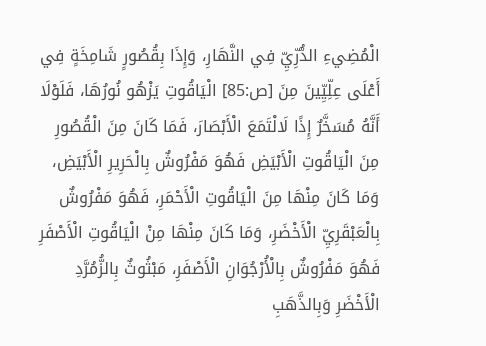الْمُضِيءِ الدُّرِّيِّ فِي النَّهَارِ، وَإِذَا بِقُصُورٍ شَامِخَةٍ فِي أَعْلَى عِلِّيِّينَ مِنَ [ص:85] الْيَاقُوتِ يَزْهُو نُورُهَا، فَلَوْلَا أَنَّهُ مُسَخَّرٌ إِذًا لَالْتَمَعَ الْأَبْصَارَ، فَمَا كَانَ مِنَ الْقُصُورِ مِنَ الْيَاقُوتِ الْأَبْيَضِ فَهُوَ مَفْرُوشٌ بِالْحَرِيرِ الْأَبْيَضِ، وَمَا كَانَ مِنْهَا مِنَ الْيَاقُوتِ الْأَحْمَرِ، فَهُوَ مَفْرُوشٌ بِالْعَبْقَرِيِّ الْأَخْضَرِ، وَمَا كَانَ مِنْهَا مِنْ الْيَاقُوتِ الْأَصْفَرِ فَهُوَ مَفْرُوشٌ بِالْأُرْجُوَانِ الْأَصْفَرِ، مَبْثُوثٌ بِالزُّمُرَّدِ الْأَخْضَرِ وَبِالذَّهَبِ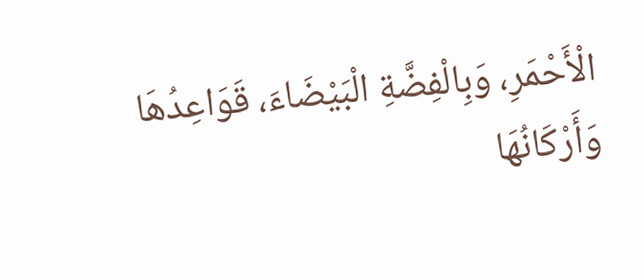الْأَحْمَرِ، وَبِالْفِضَّةِ الْبَيْضَاءَ، قَوَاعِدُهَا وَأَرْكَانُهَا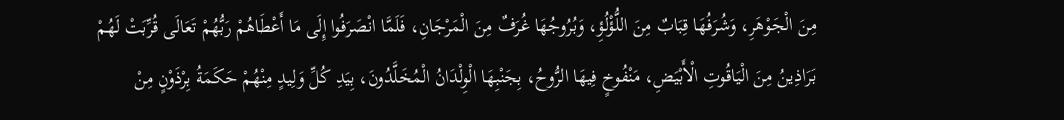مِنَ الْجَوْهَرِ، وَشُرَفُهَا قِبَابٌ مِنَ اللُّؤْلُؤِ، وَبُرُوجُهَا غُرَفٌ مِنَ الْمَرْجَانِ، فَلَمَّا انْصَرَفُوا إِلَى مَا أَعْطَاهُمْ رَبُّهُمْ تَعَالَى قُرِّبَتْ لَهُمْ بَرَاذِينُ مِنَ الْيَاقُوتِ الْأَبْيَضِ، مَنْفُوخٍ فِيهَا الرُّوحُ، بِجَنْبِهَا الْوِلْدَانُ الْمُخَلَّدُونَ، بِيَدِ كُلِّ وَلِيدٍ مِنْهُمْ حَكَمَةُ بِرْذَوْنٍ مِنْ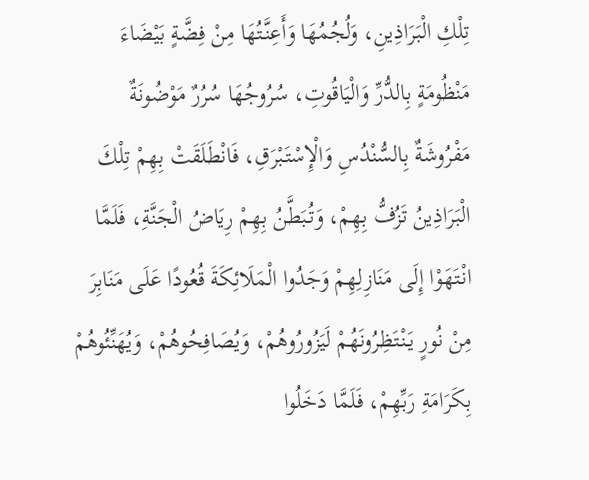تِلْكِ الْبَرَاذِينِ، وَلُجُمُهَا وَأَعِنَّتُهَا مِنْ فِضَّةٍ بَيْضَاءَ مَنْظُومَةٍ بِالدُّرِّ وَالْيَاقُوتِ، سُرُوجُهَا سُرُرٌ مَوْضُونَةٌ مَفْرُوشَةٌ بِالسُّنْدُسِ وَالْإِسْتَبْرَقِ، فَانْطَلَقَتْ بِهِمْ تِلْكَ الْبَرَاذِينُ تَزُفُّ بِهِمْ، وَتُبَطَّنُ بِهِمْ رِيَاضُ الْجَنَّةِ، فَلَمَّا انْتَهَوْا إِلَى مَنَازِلِهِمْ وَجَدُوا الْمَلَائِكَةَ قُعُودًا عَلَى مَنَابِرَ مِنْ نُورٍ يَنْتَظِرُونَهُمْ لَيَزُورُوهُمْ، وَيُصَافِحُوهُمْ، وَيُهَنِّئُوهُمْ بِكَرَامَةِ رَبِّهِمْ، فَلَمَّا دَخَلُوا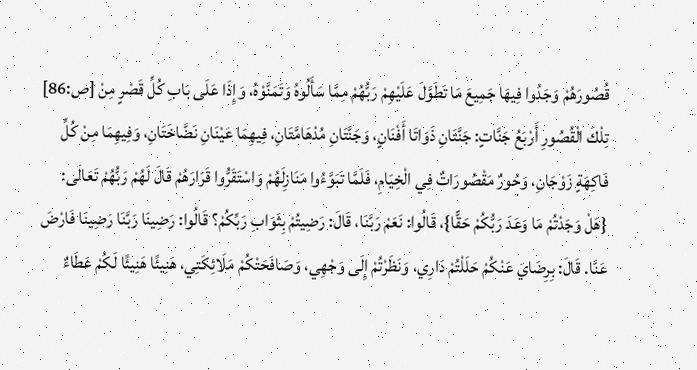قُصُورَهُمْ وَجَدُوا فِيهَا جَمِيعَ مَا تَطَوَّلَ عَلَيْهِمْ رَبُّهُمْ مِمَّا سَأَلُوهُ وَتَمَنَّوْهُ، وَإِذَا عَلَى بَابِ كُلِّ قَصْرٍ مِنْ [ص:86] تِلْكَ الْقُصُورِ أَرْبَعُ جَنَّاتٍ: جَنَّتَانِ ذَوَاتَا أَفْنَانٍ، وَجَنَّتَانِ مُدْهَامَّتَانِ، فِيهِمَا عَيْنَانِ نَضَّاخَتَانِ، وَفِيهِمَا مِنْ كُلِّ فَاكِهَةٍ زَوْجَانِ، وَحُورٌ مَقْصُورَاتٌ فِي الْخِيَامِ، فَلَمَّا تَبَوَّءُوا مَنَازِلَهُمْ وَاسْتَقَرُّوا قَرَارَهُمْ قَالَ لَهُمْ رَبُّهُمْ تَعَالَى: {هَلْ وَجَدْتُمْ مَا وَعَدَ رَبُّكُمْ حَقًّا}، قَالُوا: نَعَمْ رَبَّنَا، قَالَ: رَضِيتُمْ بِثَوَابِ رَبِّكُمْ؟ قَالُوا: رَضِينَا رَبَّنَا رَضِينَا فَارْضَ عَنَّا. قَالَ: بِرِضَايَ عَنْكُمْ حَلَلْتُمْ دَارِي، وَنَظَرْتُمْ إِلَى وَجْهِي، وَصَافَحَتْكُمْ مَلَائِكَتِي، هَنِيئًا هَنِيئًا لَكُمْ عَطَاءٌ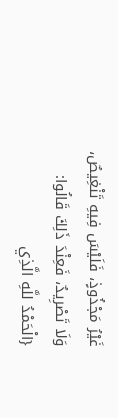غَيْرُ مَجْذُوذٍ، فَلَيْسَ فِيهِ تَنْغِيصٌ، وَلَا تَصْرِيدٌ، فَعِنْدَ ذَلِكَ قَالُوا: {الْحَمْدُ للَّهِ الَّذِي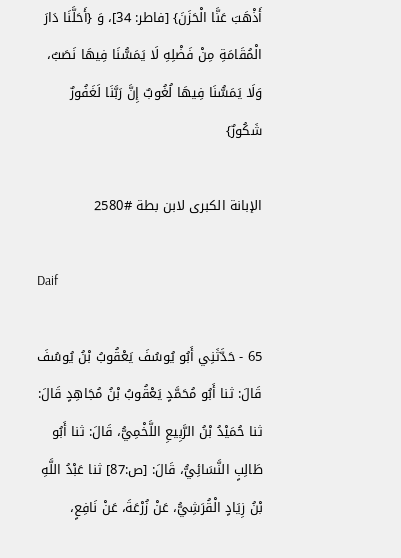أَذْهَبَ عَنَّا الْحَزَنَ} [فاطر: 34]، وَ {أَحَلَّنَا دَارَ الْمُقَامَةِ مِنْ فَضْلِهِ لَا يَمَسُّنَا فِيهَا نَصَبٌ، وَلَا يَمَسُّنَا فِيهَا لُغُوبٌ إِنَّ رَبَّنَا لَغَفُورٌ شَكُورٌ}

الإبانة الكبرى لابن بطة #2580

Daif

65 - حَدَّثَنِي أَبُو يُوسُفَ يَعْقُوبُ بْنُ يُوسُفَ قَالَ: ثنا أَبُو مُحَمَّدٍ يَعْقُوبُ بْنُ مُجَاهِدٍ قَالَ: ثنا حُمَيْدُ بْنُ الرَّبِيعِ اللَّخْمِيُّ، قَالَ: ثنا أَبُو طَالِبٍ النَّسَائِيُّ، قَالَ: [ص:87] ثنا عَبْدُ اللَّهِ بْنُ زِيَادٍ الْقُرَشِيُّ، عَنْ زُرْعَةَ، عَنْ نَافِعٍ،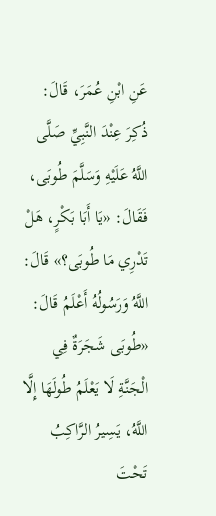عَنِ ابْنِ عُمَرَ، قَالَ: ذُكِرَ عِنْدَ النَّبِيِّ صَلَّى اللَّهُ عَلَيْهِ وَسَلَّمَ طُوبَى، فَقَالَ: «يَا أَبَا بَكْرٍ، هَلْ تَدْرِي مَا طُوبَى؟» قَالَ: اللَّهُ وَرَسُولُهُ أَعْلَمُ قَالَ: «طُوبَى شَجَرَةٌ فِي الْجَنَّةِ لَا يَعْلَمُ طُولَهَا إِلَّا اللَّهُ، يَسِيرُ الرَّاكِبُ تَحْتَ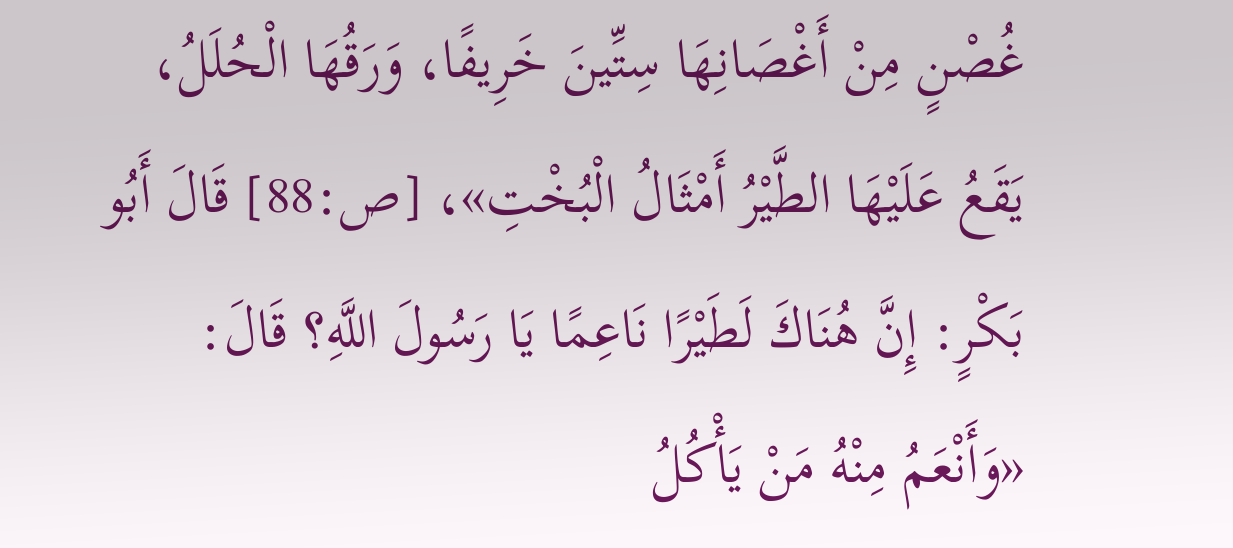غُصْنٍ مِنْ أَغْصَانِهَا سِتِّينَ خَرِيفًا، وَرَقُهَا الْحُلَلُ، يَقَعُ عَلَيْهَا الطَّيْرُ أَمْثَالُ الْبُخْتِ»، [ص:88] قَالَ أَبُو بَكْرٍ: إِنَّ هُنَاكَ لَطَيْرًا نَاعِمًا يَا رَسُولَ اللَّهِ؟ قَالَ: «وَأَنْعَمُ مِنْهُ مَنْ يَأْكُلُ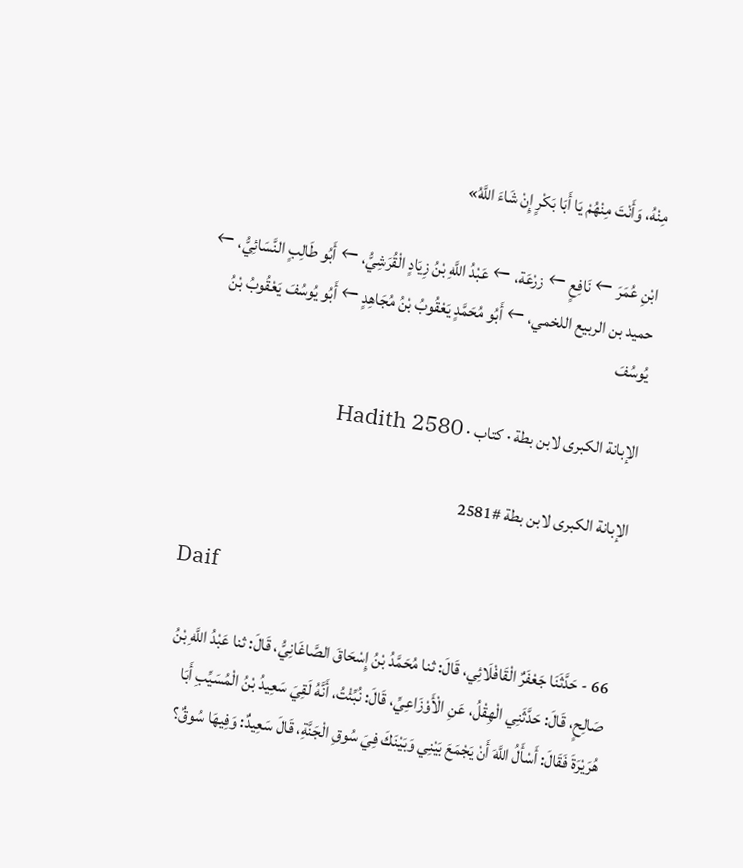مِنْهُ، وَأَنْتَ مِنْهُمْ يَا أَبَا بَكْرٍ إِنْ شَاءَ اللَّهُ»

ابْنِ عُمَرَ ← نَافِعٍ ← زرْعَة، ← عَبْدُ اللَّهِ بْنُ زِيَادٍ الْقُرَشِيُّ، ← أَبُو طَالِبٍ النَّسَائِيُّ، ← حميد بن الربيع اللخمي، ← أَبُو مُحَمَّدٍ يَعْقُوبُ بْنُ مُجَاهِدٍ ← أَبُو يُوسُفَ يَعْقُوبُ بْنُ يُوسُفَ

الإبانة الكبرى لابن بطة · کتاب · Hadith 2580

الإبانة الكبرى لابن بطة #2581

Daif

66 - حَدَّثَنَا جَعْفَرٌ الْقَافْلَائِي، قَالَ: ثنا مُحَمَّدُ بْنُ إِسْحَاقَ الصَّاغَانِيُّ، قَالَ: ثنا عَبْدُ اللَّهِ بْنُ صَالِحٍ، قَالَ: حَدَّثَنِي الْهِقْلُ، عَنِ الْأَوْزَاعِيِّ، قَالَ: نُبِّئْتُ، أَنَّهُ لَقِيَ سَعِيدُ بْنُ الْمُسَيِّبِ أَبَا هُرَيْرَةَ فَقَالَ: أَسْأَلُ اللَّهَ أَنْ يَجْمَعَ بَيْنِي وَبَيْنَكَ فِيَ سُوقِ الْجَنَّةِ، قَالَ سَعِيدٌ: وَفِيهَا سُوقٌ؟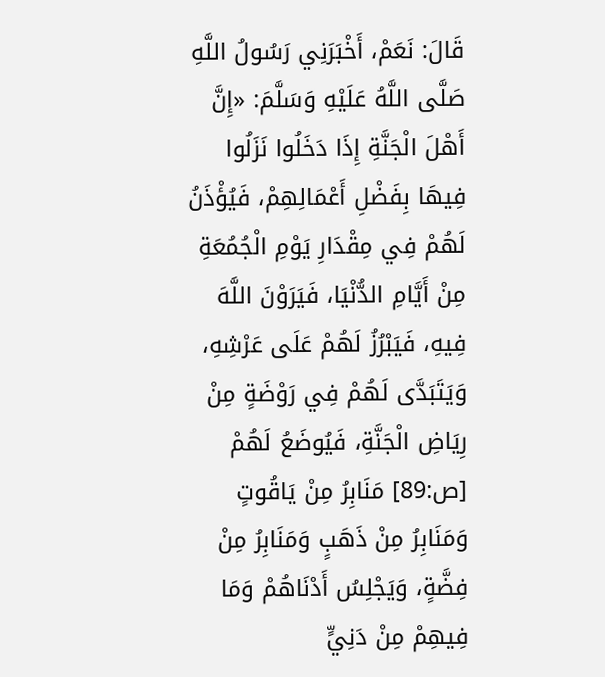قَالَ: نَعَمْ، أَخْبَرَنِي رَسُولُ اللَّهِ صَلَّى اللَّهُ عَلَيْهِ وَسَلَّمَ: «إِنَّ أَهْلَ الْجَنَّةِ إِذَا دَخَلُوا نَزَلُوا فِيهَا بِفَضْلِ أَعْمَالِهِمْ، فَيُؤْذَنُ لَهُمْ فِي مِقْدَارِ يَوْمِ الْجُمُعَةِ مِنْ أَيَّامِ الدُّنْيَا، فَيَرَوْنَ اللَّهَ فِيهِ، فَيَبْرُزُ لَهُمْ عَلَى عَرْشِهِ، وَيَتَبَدَّى لَهُمْ فِي رَوْضَةٍ مِنْ رِيَاضِ الْجَنَّةِ، فَيُوضَعُ لَهُمْ [ص:89] مَنَابِرُ مِنْ يَاقُوتٍ وَمَنَابِرُ مِنْ ذَهَبٍ وَمَنَابِرُ مِنْ فِضَّةٍ، وَيَجْلِسُ أَدْنَاهُمْ وَمَا فِيهِمْ مِنْ دَنِيٍّ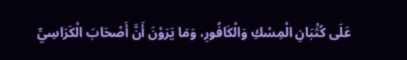عَلَى كُثْبَانِ الْمِسْكِ وَالْكَافُورِ، وَمَا يَرَوْنَ أَنَّ أَصْحَابَ الْكَرَاسِيِّ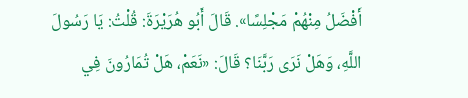أَفْضَلُ مِنْهُمْ مَجْلِسًا». قَالَ أَبُو هُرَيْرَةَ: قُلْتُ: يَا رَسُولَ اللَّهِ، وَهَلْ نَرَى رَبَّنَا؟ قَالَ: «نَعَمْ، هَلْ تُمَارُونَ فِي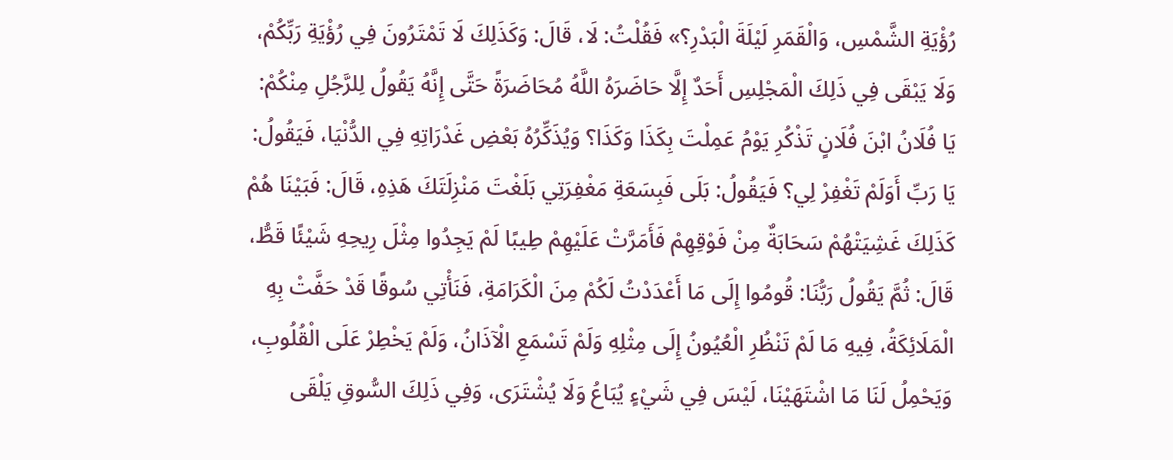رُؤْيَةِ الشَّمْسِ، وَالْقَمَرِ لَيْلَةَ الْبَدْرِ؟» فَقُلْتُ: لَا، قَالَ: وَكَذَلِكَ لَا تَمْتَرُونَ فِي رُؤْيَةِ رَبِّكُمْ، وَلَا يَبْقَى فِي ذَلِكَ الْمَجْلِسِ أَحَدٌ إِلَّا حَاضَرَهُ اللَّهُ مُحَاضَرَةً حَتَّى إِنَّهُ يَقُولُ لِلرَّجُلِ مِنْكُمْ: يَا فُلَانُ ابْنَ فُلَانٍ تَذْكُرِ يَوْمُ عَمِلْتَ بِكَذَا وَكَذَا؟ وَيُذَكِّرُهُ بَعْضِ غَدْرَاتِهِ فِي الدُّنْيَا، فَيَقُولُ: يَا رَبِّ أَوَلَمْ تَغْفِرْ لِي؟ فَيَقُولُ: بَلَى فَبِسَعَةِ مَغْفِرَتِي بَلَغْتَ مَنْزِلَتَكَ هَذِهِ، قَالَ: فَبَيْنَا هُمْ كَذَلِكَ غَشِيَتْهُمْ سَحَابَةٌ مِنْ فَوْقِهِمْ فَأَمَرَّتْ عَلَيْهِمْ طِيبًا لَمْ يَجِدُوا مِثْلَ رِيحِهِ شَيْئًا قَطُّ، قَالَ: ثُمَّ يَقُولُ رَبُّنَا: قُومُوا إِلَى مَا أَعْدَدْتُ لَكُمْ مِنَ الْكَرَامَةِ، فَنَأْتِي سُوقًا قَدْ حَفَّتْ بِهِ الْمَلَائِكَةُ، فِيهِ مَا لَمْ تَنْظُرِ الْعُيُونُ إِلَى مِثْلِهِ وَلَمْ تَسْمَعِ الْآذَانُ، وَلَمْ يَخْطِرْ عَلَى الْقُلُوبِ، وَيَحْمِلُ لَنَا مَا اشْتَهَيْنَا، لَيْسَ فِي شَيْءٍ يُبَاعُ وَلَا يُشْتَرَى، وَفِي ذَلِكَ السُّوقِ يَلْقَى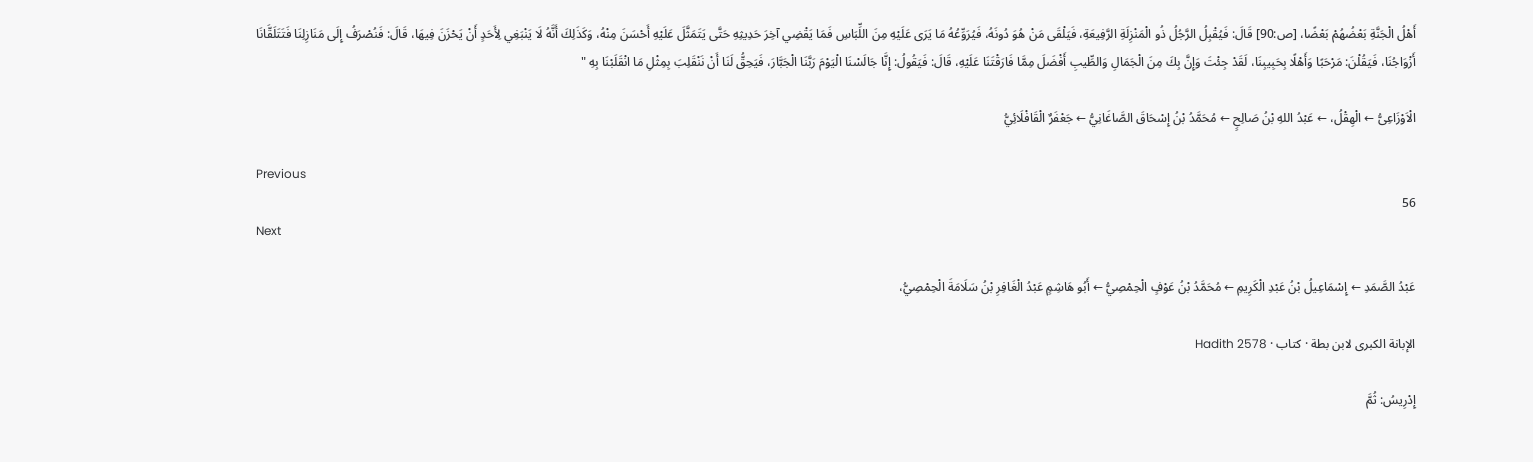أَهْلُ الْجَنَّةِ بَعْضُهُمْ بَعْضًا، [ص:90] قَالَ: فَيُقْبِلُ الرَّجُلُ ذُو الْمَنْزِلَةِ الرَّفِيعَةِ، فَيَلْقَى مَنْ هُوَ دُونَهُ، فَيُرَوِّعُهُ مَا يَرَى عَلَيْهِ مِنَ اللِّبَاسِ فَمَا يَقْضِي آخِرَ حَدِيثِهِ حَتَّى يَتَمَثَّلَ عَلَيْهِ أَحْسَنَ مِنْهُ، وَكَذَلِكَ أَنَّهُ لَا يَنْبَغِي لِأَحَدٍ أَنْ يَحْزَنَ فِيهَا، قَالَ: فَنُصْرَفُ إِلَى مَنَازِلِنَا فَتَتَلَقَّانَا أَزْوَاجُنَا، فَيَقُلْنَ: مَرْحَبًا وَأَهْلًا بِحَبِيبِنَا، لَقَدْ جِئْتَ وَإِنَّ بِكَ مِنَ الْجَمَالِ وَالطِّيبِ أَفْضَلَ مِمَّا فَارَقْتَنَا عَلَيْهِ، قَالَ: فَيَقُولُ: إِنَّا جَالَسْنَا الْيَوْمَ رَبَّنَا الْجَبَّارَ، فَيَحِقُّ لَنَا أَنْ نَنْقَلِبَ بِمِثْلِ مَا انْقَلَبْنَا بِهِ "

الْاَوْزَاعِیُّ ← الْهِقْلُ، ← عَبْدُ اللهِ بْنُ صَالِحٍ ← مُحَمَّدُ بْنُ إِسْحَاقَ الصَّاغَانِيُّ ← جَعْفَرٌ الْقَافْلَائِيُّ

Previous
56
Next

عَبْدُ الصَّمَدِ ← إِسْمَاعِيلُ بْنُ عَبْدِ الْكَرِيمِ ← مُحَمَّدُ بْنُ عَوْفٍ الْحِمْصِيُّ ← أَبُو هَاشِمٍ عَبْدُ الْغَافِرِ بْنُ سَلَامَةَ الْحِمْصِيُّ،

الإبانة الكبرى لابن بطة · کتاب · Hadith 2578

إِدْرِيسُ: ثُمَّ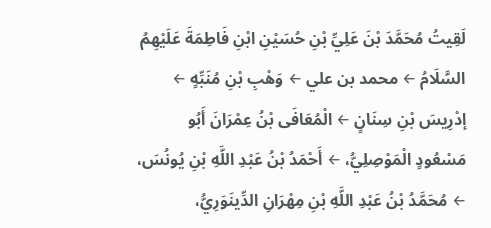لَقِيتُ مُحَمَّدَ بْنَ عَلِيِّ بْنِ حُسَيْنِ ابْنِ فَاطِمَةَ عَلَيْهِمُ السَّلَامُ ← محمد بن علي ← وَهْبِ بْنِ مُنَبِّهٍ ← إدْرِيسَ بْنِ سِنَانٍ ← الْمُعَافَى بْنُ عِمْرَانَ أَبُو مَسْعُودٍ الْمَوْصِلِيُّ، ← أَحْمَدُ بْنُ عَبْدِ اللَّهِ بْنِ يُونُسَ، ← مُحَمَّدُ بْنُ عَبْدِ اللَّهِ بْنِ مِهْرَانِ الدِّينَوَرِيُّ،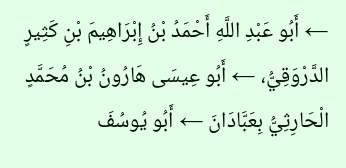← أَبُو عَبْدِ اللَّهِ أَحْمَدُ بْنُ إِبْرَاهِيمَ بْنِ كَثِيرٍ الدَّرْوَقِيُّ، ← أَبُو عِيسَى هَارُونُ بْنُ مُحَمَّدٍ الْحَارِثِيُّ بِعَبَّادَانَ ← أَبُو يُوسُفَ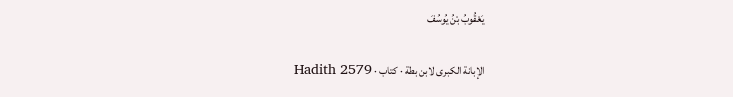يَعْقُوبُ بْنُ يُوسُفَ

الإبانة الكبرى لابن بطة · کتاب · Hadith 2579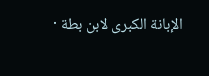الإبانة الكبرى لابن بطة ·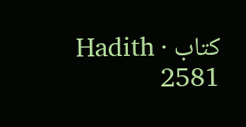کتاب · Hadith 2581